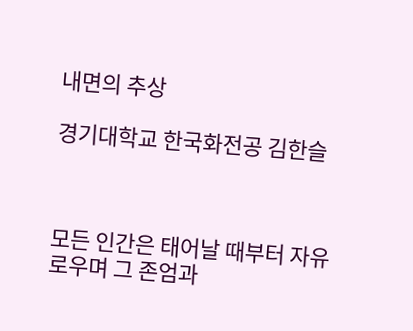내면의 추상

경기대학교 한국화전공 김한슬



모든 인간은 태어날 때부터 자유로우며 그 존엄과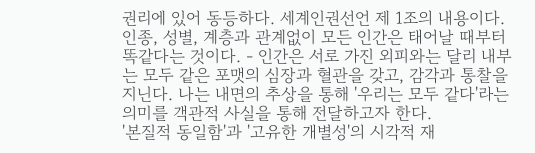권리에 있어 동등하다. 세계인권선언 제 1조의 내용이다. 인종, 성별, 계층과 관계없이 모든 인간은 태어날 때부터 똑같다는 것이다. - 인간은 서로 가진 외피와는 달리 내부는 모두 같은 포맷의 심장과 혈관을 갖고, 감각과 통찰을 지닌다. 나는 내면의 추상을 통해 '우리는 모두 같다'라는 의미를 객관적 사실을 통해 전달하고자 한다.
'본질적 동일함'과 '고유한 개별성'의 시각적 재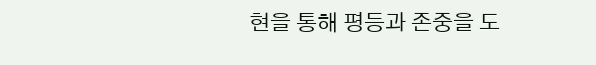현을 통해 평등과 존중을 도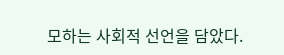모하는 사회적 선언을 담았다.